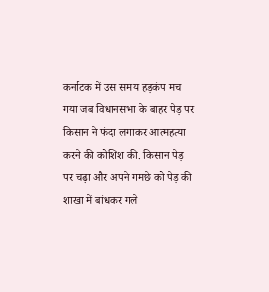कर्नाटक में उस समय हड़कंप मच गया जब विधानसभा के बाहर पेड़ पर किसान ने फंदा लगाकर आत्महत्या करने की कोशिश की. किसान पेड़ पर चढ़ा और अपने गमछे को पेड़ की शाखा में बांधकर गले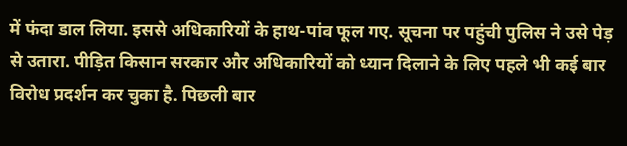में फंदा डाल लिया. इससे अधिकारियों के हाथ-पांव फूल गए. सूचना पर पहुंची पुलिस ने उसे पेड़ से उतारा. पीड़ित किसान सरकार और अधिकारियों को ध्यान दिलाने के लिए पहले भी कई बार विरोध प्रदर्शन कर चुका है. पिछली बार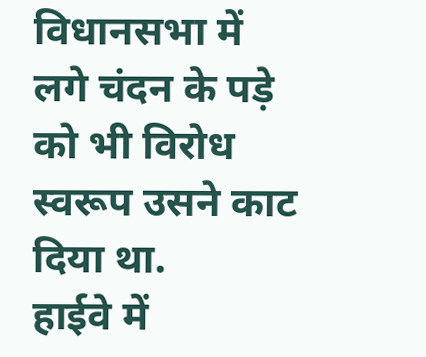विधानसभा में लगे चंदन के पड़े को भी विरोध स्वरूप उसने काट दिया था.
हाईवे में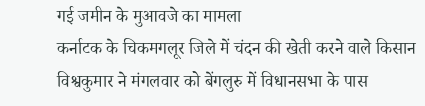गई जमीन के मुआवजे का मामला
कर्नाटक के चिकमगलूर जिले में चंदन की खेती करने वाले किसान विश्वकुमार ने मंगलवार को बेंगलुरु में विधानसभा के पास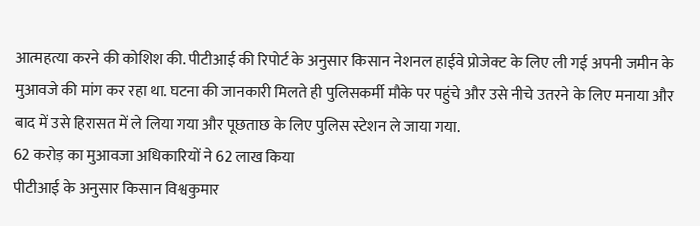आत्महत्या करने की कोशिश की. पीटीआई की रिपोर्ट के अनुसार किसान नेशनल हाईवे प्रोजेक्ट के लिए ली गई अपनी जमीन के मुआवजे की मांग कर रहा था. घटना की जानकारी मिलते ही पुलिसकर्मी मौके पर पहुंचे और उसे नीचे उतरने के लिए मनाया और बाद में उसे हिरासत में ले लिया गया और पूछताछ के लिए पुलिस स्टेशन ले जाया गया.
62 करोड़ का मुआवजा अधिकारियों ने 62 लाख किया
पीटीआई के अनुसार किसान विश्वकुमार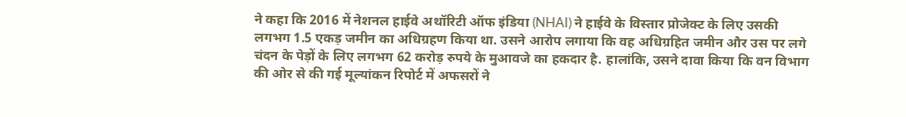ने कहा कि 2016 में नेशनल हाईवे अथॉरिटी ऑफ इंडिया (NHAI) ने हाईवे के विस्तार प्रोजेक्ट के लिए उसकी लगभग 1.5 एकड़ जमीन का अधिग्रहण किया था. उसने आरोप लगाया कि वह अधिग्रहित जमीन और उस पर लगे चंदन के पेड़ों के लिए लगभग 62 करोड़ रुपये के मुआवजे का हकदार है. हालांकि, उसने दावा किया कि वन विभाग की ओर से की गई मूल्यांकन रिपोर्ट में अफसरों ने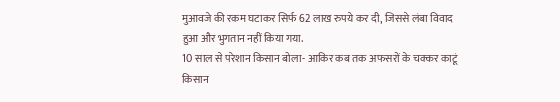मुआवजे की रकम घटाकर सिर्फ 62 लाख रुपये कर दी, जिससे लंबा विवाद हुआ और भुगतान नहीं किया गया.
10 साल से परेशान किसान बोला- आकिर कब तक अफसरों के चक्कर काटूं
किसान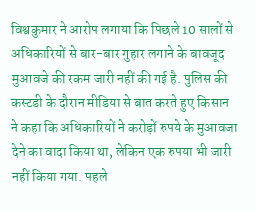विश्वकुमार ने आरोप लगाया कि पिछले 10 सालों से अधिकारियों से बार-बार गुहार लगाने के बावजूद मुआवजे की रकम जारी नहीं की गई है. पुलिस की कस्टडी के दौरान मीडिया से बात करते हुए किसान ने कहा कि अधिकारियों ने करोड़ों रुपये के मुआवजा देने का वादा किया था, लेकिन एक रुपया भी जारी नहीं किया गया. पहले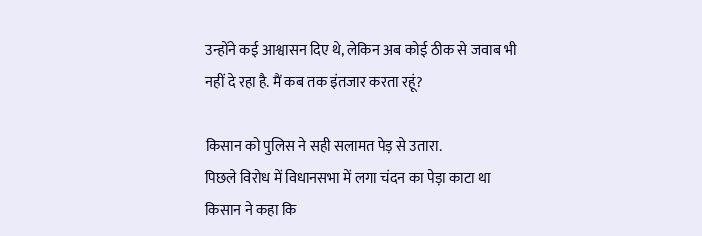उन्होंने कई आश्वासन दिए थे, लेकिन अब कोई ठीक से जवाब भी नहीं दे रहा है. मैं कब तक इंतजार करता रहूं?

किसान को पुलिस ने सही सलामत पेड़ से उतारा.
पिछले विरोध में विधानसभा में लगा चंदन का पेड़ा काटा था
किसान ने कहा कि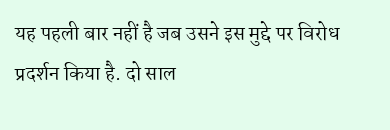यह पहली बार नहीं है जब उसने इस मुद्दे पर विरोध प्रदर्शन किया है. दो साल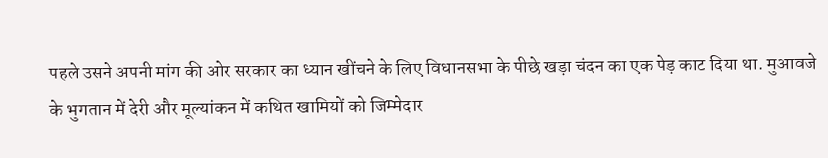पहले उसने अपनी मांग की ओर सरकार का ध्यान खींचने के लिए विधानसभा के पीछे खड़ा चंदन का एक पेड़ काट दिया था. मुआवजे के भुगतान में देरी और मूल्यांकन में कथित खामियों को जिम्मेदार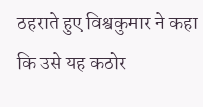ठहराते हुए विश्वकुमार ने कहा कि उसे यह कठोर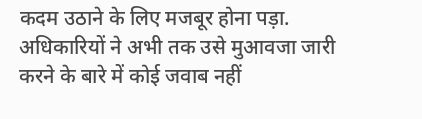कदम उठाने के लिए मजबूर होना पड़ा. अधिकारियों ने अभी तक उसे मुआवजा जारी करने के बारे में कोई जवाब नहीं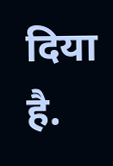दिया है.